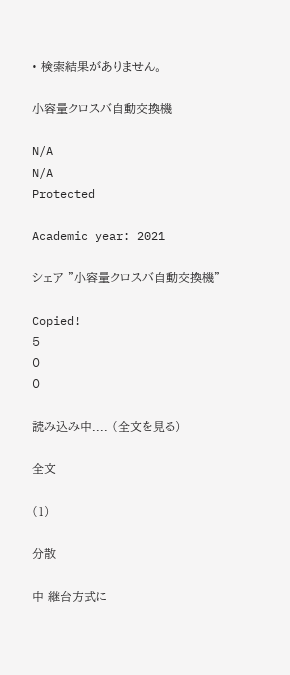• 検索結果がありません。

小容量クロスバ自動交換機

N/A
N/A
Protected

Academic year: 2021

シェア "小容量クロスバ自動交換機"

Copied!
5
0
0

読み込み中.... (全文を見る)

全文

(1)

分散

中 継台方式に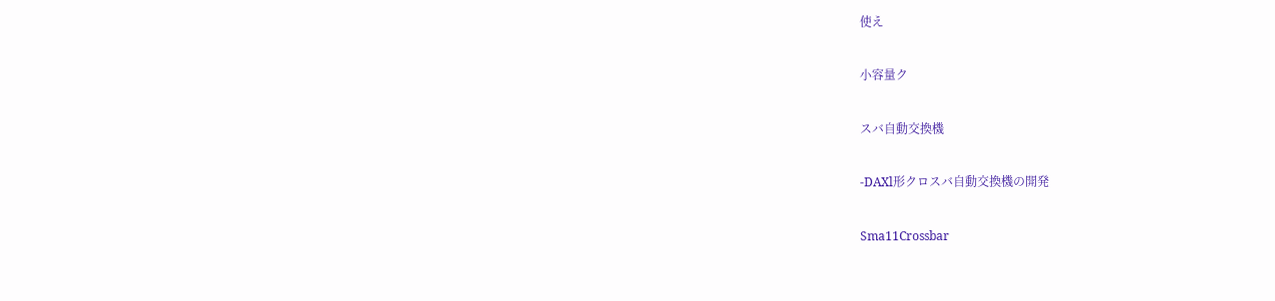使え

小容量ク

スバ自動交換機

-DAXl形クロスバ自動交換機の開発

Sma11Crossbar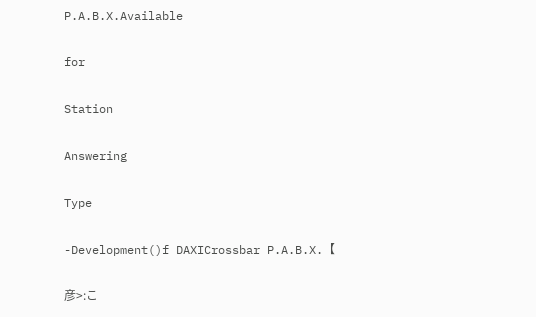P.A.B.X.Available

for

Station

Answering

Type

-Development()f DAXICrossbar P.A.B.X.【

彦>:こ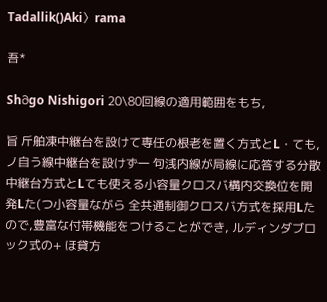Tadallik()Aki〉rama

吾*

Sh∂go Nishigori 20\80回線の適用範囲をもち,

旨 斤舶凍中継台を設けて専任の根老を置く方式とL・ても,ノ自う線中継台を設けず一 句浅内線が局線に応答する分散中継台方式とLても使える小容量クロスバ構内交換位を開発Lた(つ小容量ながら 全共通制御クロスバ方式を採用Lたので,豊富な付帯機能をつけることができ, ルディンダブロック式の+ ほ貸方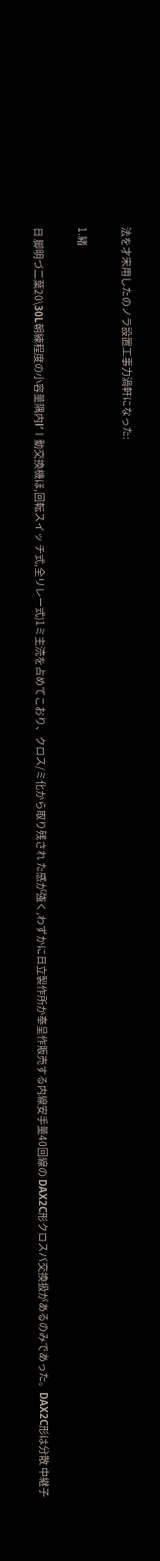法を才宋用したのノラ設置工事力渦軒になった:

1.緒

日 脚明づ二葉20\30L朝練程度の小容量隅内l′Ⅰ動交換機ほ,回転スイッ チ式,全リレー式)1ミ主涜を占めてこおり、クロス/ミ化から取り残され た感が強く,わずかに日立製作所か奉呈作販売する内線安手量40回線の DAX2C形クロスバ交換扱があるのみであった。DAX2C形は分散 中継子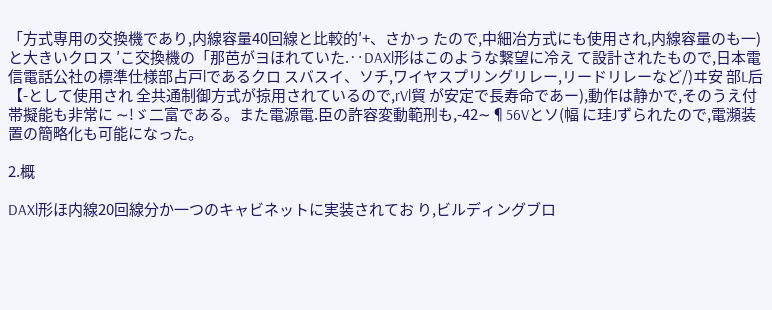「方式専用の交換機であり,内線容量40回線と比較的′+、さかっ たので,中細冶方式にも使用され,内線容量のも一)と大きいクロス ′こ交換機の「那芭がヨほれていた.‥DAXl形はこのような繋望に冷え て設計されたもので,日本電信電話公社の標準仕様部占戸lであるクロ スバスイ、ソチ,ワイヤスプリングリレー,リードリレーなど/)ヰ安 部L后【-として使用され 全共通制御方式が掠用されているので,rVl貿 が安定で長寿命であー),動作は静かで,そのうえ付帯擬能も非常に ∼!ゞ二富である。また電源電.臣の許容変動範刑も,-42∼¶56Vとソ(幅 に珪Jずられたので,電瀕装置の簡略化も可能になった。

2.概

DAXl形ほ内線20回線分か一つのキャビネットに実装されてお り,ビルディングブロ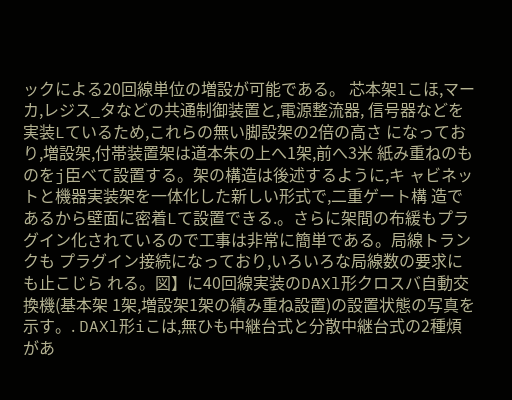ックによる20回線単位の増設が可能である。 芯本架lこほ,マーカ,レジス_タなどの共通制御装置と,電源整流器, 信号器などを実装Lているため,これらの無い脚設架の2倍の高さ になっており,増設架,付帯装置架は道本朱の上へ1架,前へ3米 紙み重ねのものをj臣べて設置する。架の構造は後述するように,キ ャビネットと機器実装架を一体化した新しい形式で,二重ゲート構 造であるから壁面に密着Lて設置できる.。さらに架間の布緩もプラ グイン化されているので工事は非常に簡単である。局線トランクも プラグイン接続になっており,いろいろな局線数の要求にも止こじら れる。図】に40回線実装のDAXl形クロスバ自動交換機(基本架 1架,増設架1架の績み重ね設置)の設置状態の写真を示す。. DAXl形iこは,無ひも中継台式と分散中継台式の2種煩があ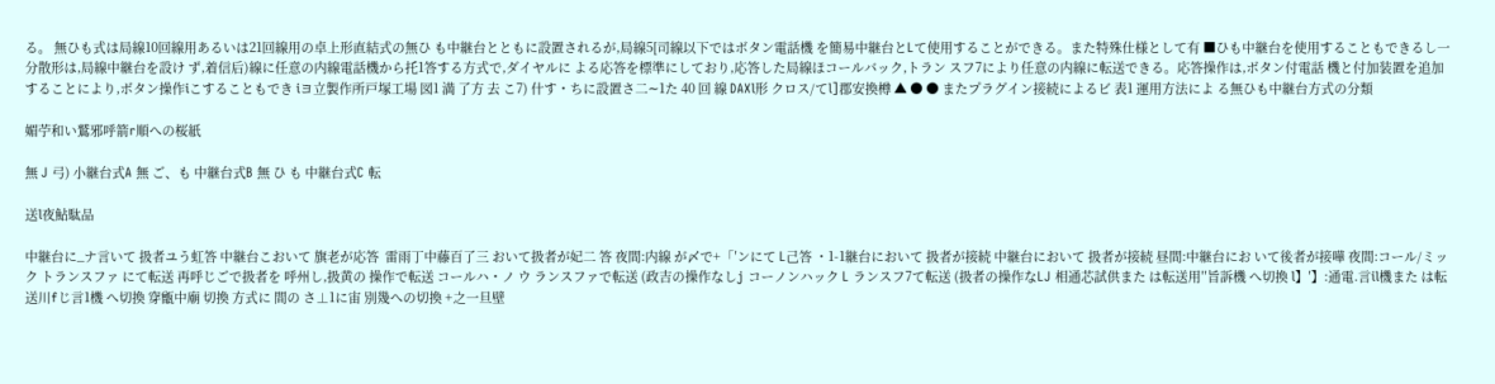る。 無ひも式は局線10回線用あるいは21回線用の卓上形直結式の無ひ も中継台とともに設置されるが,局線5[司線以下ではボタン電話機 を簡易中継台とLて使用することができる。また特殊仕様として有 ■ひも中継台を使用することもできるし一分散形は,局線中継台を設け ず,着信后)線に任意の内線電話機から托1答する方式で,ダイヤルに よる応答を標準にしており,応答した局線ほコールバック,トラン スフ7により任意の内線に転送できる。応答操作は,ボタン付電話 機と付加装置を追加することにより,ボタン操作iこすることもでき iヨ立製作所戸塚工場 図1 満 了方 去 こ7) 什す・ちに設置さ二∼1た 40 回 線 DAXl形 クロス/てl]郡安換樽 ▲ ● ● またプラグイン接続によるビ 表1 運用方法によ る無ひも中継台方式の分類

媚苧和い鷲邪呼箭r順への桜紙

無 J 弓) 小継台式A 無 ご、も 中継台式B 無 ひ も 中継台式C 転

送l夜鮎駄品

中継台に_ナ言いて 扱者ユう虹答 中継台こおいて 旗老が応答  雷雨丁中藤百了三 おいて扱者が妃二 答 夜間:内線 が〆で+「′ンにて L己答 ・1-1継台において 扱者が接続 中継台において 扱者が接続 昼間:中継台にお いて後者が接嘩 夜間:コール/ミッ ク トランスファ にて転送 再呼じごで扱者を 呼州し,扱黄の 操作で転送 コールハ・ノ ウ ランスファで転送 (政吉の操作なしj コーノンハック L ランスフ7て転送 (扱者の操作なLJ 相通芯試供また は転送用′′旨訴機 へ切換 l】′】:通電.言il機また は転送川fじ言1機 へ切換 穿甑中廟 切換 方式に 間の さ⊥1に宙 別幾への切換 +之一旦壁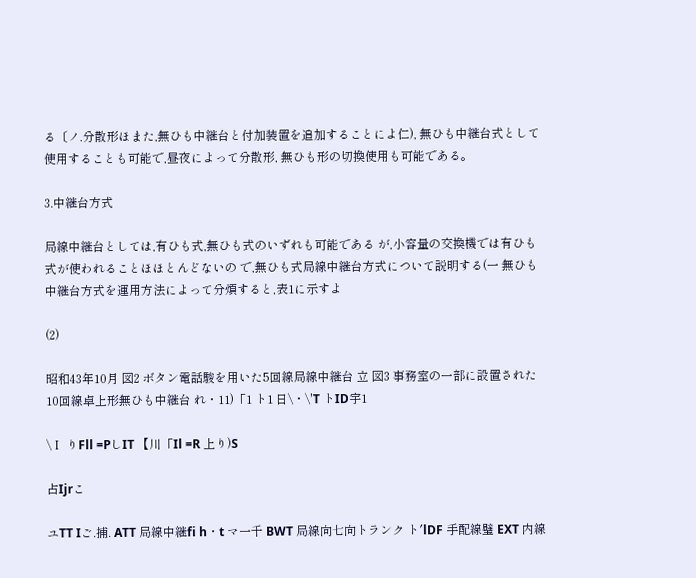る〔ノ.分散形ほまた,無ひも中継台と付加装置を追加することによ仁), 無ひも中継台式として使用することも可能で,昼夜によって分散形, 無ひも形の切換使用も可能である。

3.中継台方式

局線中継台としては,有ひも式,無ひも式のいずれも可能である が,小容量の交換機では有ひも式が使われることほほとんどないの で,無ひも式局線中継台方式について説明する(一 無ひも中継台方式を運用方法によって分煩すると,表1に示すよ

(2)

昭和43年10月 図2 ボタン電話駿を用いた5回線局線中継台 立 図3 事務室の一部に設置された10回線卓上形無ひも中継台 れ・11)「1 ト1 日\・\'T トID宇1

\Ⅰ りFll =PしIT 【川「Il =R 上り)S

占Ijrこ

ユTT Iご.捕. ATT 局線中継fi h・t マ一千 BWT 局線向七向トランク ト′lDF 手配線璧 EXT 内線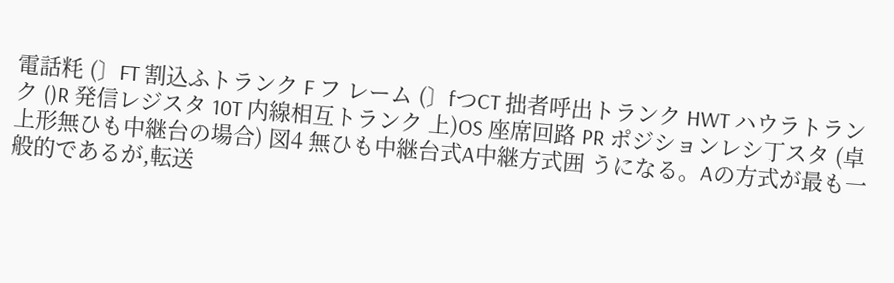電話粍 (〕FT 割込ふトランク F フ レーム (〕fつCT 拙者呼出トランク HWT ハウラトランク ()R 発信レジスタ 10T 内線相互トランク 上)OS 座席回路 PR ポジションレシ丁スタ (卓上形無ひも中継台の場合) 図4 無ひも中継台式A中継方式囲 うになる。Aの方式が最も一般的であるが,転送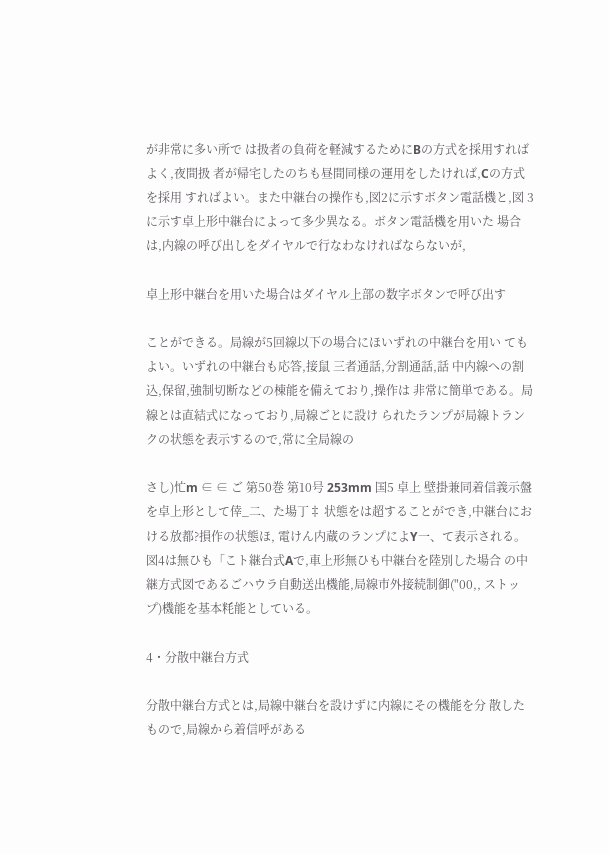が非常に多い所で は扱者の負荷を軽減するためにBの方式を採用すればよく,夜間扱 者が帰宅したのちも昼間同様の運用をしたければ,Cの方式を採用 すればよい。また中継台の操作も,図2に示すボタン電話機と,図 3に示す卓上形中継台によって多少異なる。ボタン電話機を用いた 場合は,内線の呼び出しをダイヤルで行なわなければならないが,

卓上形中継台を用いた場合はダイヤル上部の数字ボタンで呼び出す

ことができる。局線が5回線以下の場合にほいずれの中継台を用い てもよい。いずれの中継台も応答,接鼠 三者通話,分割通話,話 中内線への割込,保留,強制切断などの棟能を備えており,操作は 非常に簡単である。局線とは直結式になっており,局線ごとに設け られたランプが局線トランクの状態を表示するので,常に全局線の

さし)忙m ∈ ∈ ご 第50巻 第10号 253mm 国5 卓上 壁掛兼同着信義示盤を卓上形として倖_二、た場丁‡ 状態をは超することができ,中継台における放都?損作の状態ほ, 電けん内蔵のランプによY一、て表示される。 図4は無ひも「こト継台式Aで,車上形無ひも中継台を陸別した場合 の中継方式図であるごハウラ自動送出機能,局線市外接続制御("00,, ストップ)機能を基本粍能としている。

4・分散中継台方式

分散中継台方式とは,局線中継台を設けずに内線にその機能を分 散したもので,局線から着信呼がある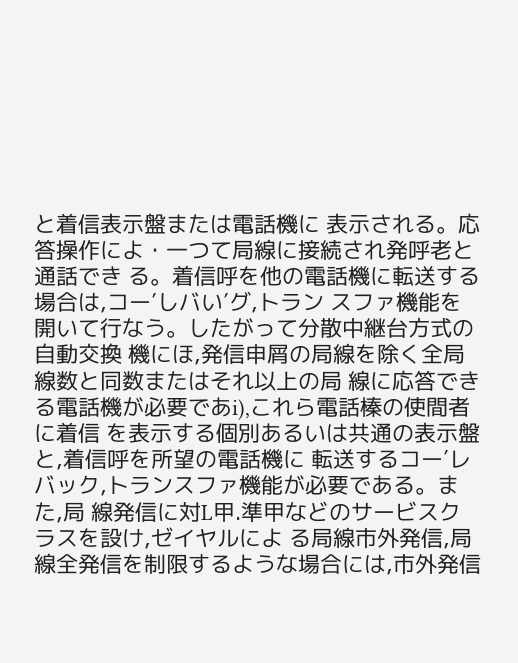と着信表示盤または電話機に 表示される。応答操作によ・一つて局線に接続され発呼老と通話でき る。着信呼を他の電話機に転送する場合は,コー′しバい′グ,トラン スファ機能を開いて行なう。したがって分散中継台方式の自動交換 機にほ,発信申屑の局線を除く全局線数と同数またはそれ以上の局 線に応答できる電話機が必要であi),これら電話榛の使間者に着信 を表示する個別あるいは共通の表示盤と,着信呼を所望の電話機に 転送するコー′レバック,トランスファ機能が必要である。また,局 線発信に対L甲.準甲などのサービスクラスを設け,ゼイヤルによ る局線市外発信,局線全発信を制限するような場合には,市外発信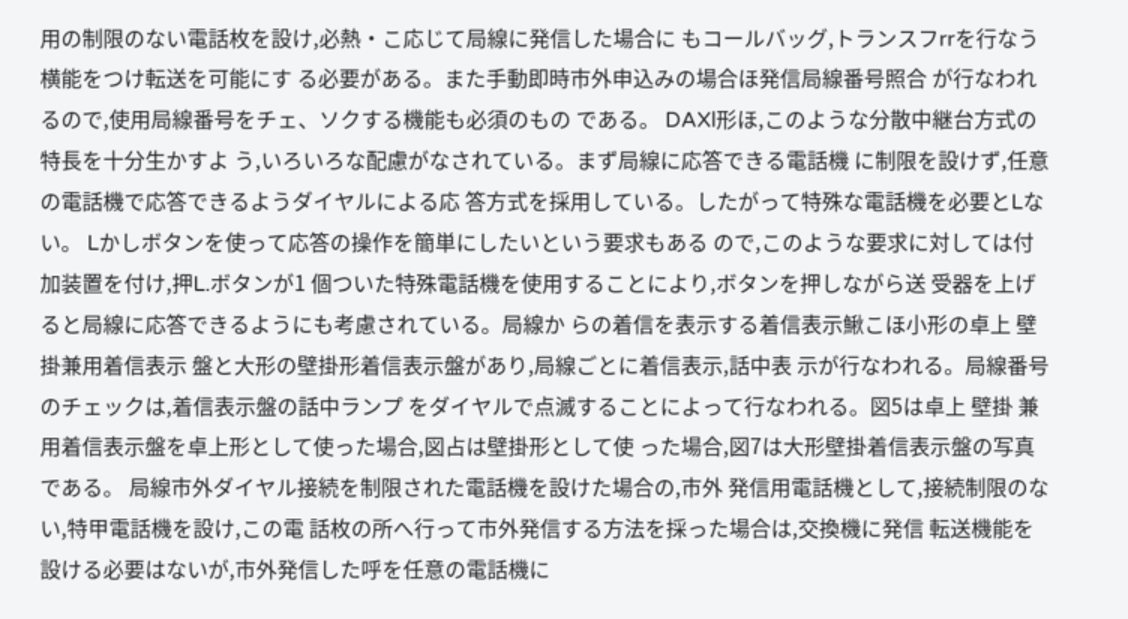用の制限のない電話枚を設け,必熱・こ応じて局線に発信した場合に もコールバッグ,トランスフrrを行なう横能をつけ転送を可能にす る必要がある。また手動即時市外申込みの場合ほ発信局線番号照合 が行なわれるので,使用局線番号をチェ、ソクする機能も必須のもの である。 DAXl形ほ,このような分散中継台方式の特長を十分生かすよ う,いろいろな配慮がなされている。まず局線に応答できる電話機 に制限を設けず,任意の電話機で応答できるようダイヤルによる応 答方式を採用している。したがって特殊な電話機を必要とLない。 Lかしボタンを使って応答の操作を簡単にしたいという要求もある ので,このような要求に対しては付加装置を付け,押L.ボタンが1 個ついた特殊電話機を使用することにより,ボタンを押しながら送 受器を上げると局線に応答できるようにも考慮されている。局線か らの着信を表示する着信表示鰍こほ小形の卓上 壁掛兼用着信表示 盤と大形の壁掛形着信表示盤があり,局線ごとに着信表示,話中表 示が行なわれる。局線番号のチェックは,着信表示盤の話中ランプ をダイヤルで点滅することによって行なわれる。図5は卓上 壁掛 兼用着信表示盤を卓上形として使った場合,図占は壁掛形として使 った場合,図7は大形壁掛着信表示盤の写真である。 局線市外ダイヤル接続を制限された電話機を設けた場合の,市外 発信用電話機として,接続制限のない,特甲電話機を設け,この電 話枚の所へ行って市外発信する方法を採った場合は,交換機に発信 転送機能を設ける必要はないが,市外発信した呼を任意の電話機に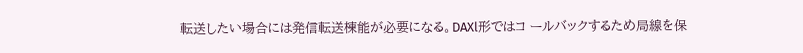転送したい場合には発信転送棟能が必要になる。DAXl形ではコ ールバックするため局線を保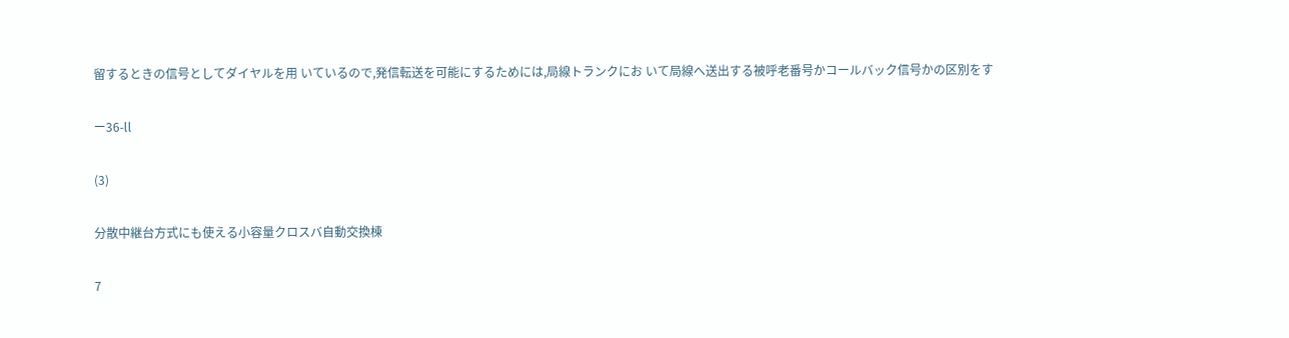留するときの信号としてダイヤルを用 いているので,発信転送を可能にするためには,局線トランクにお いて局線へ送出する被呼老番号かコールバック信号かの区別をす

ー36-ll

(3)

分散中継台方式にも使える小容量クロスバ自動交換棟

7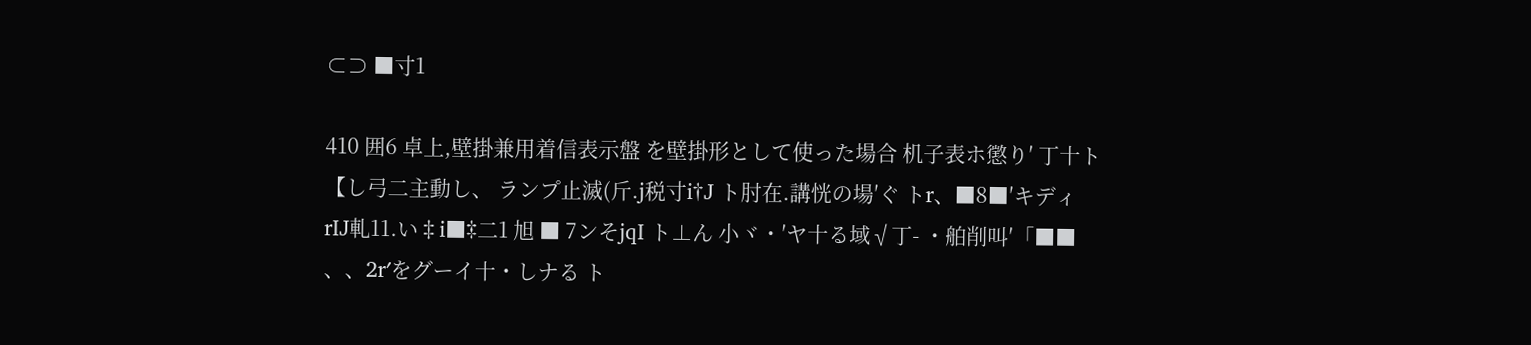⊂⊃ ■寸1

410 囲6 卓上,壁掛兼用着信表示盤 を壁掛形として使った場合 机子表ホ懲り′ 丁十ト【し弓二主動し、 ランプ止滅(斤.j税寸i†J ト肘在.講恍の場′ぐ トr、■8■′キディ rIJ軋11.い‡i■‡二1 旭 ■ 7ンそjqI ト⊥ん 小ヾ・′ヤ十る域√丁- ・舶削叫′「■■ 、、2r′をグーイ十・しナる ト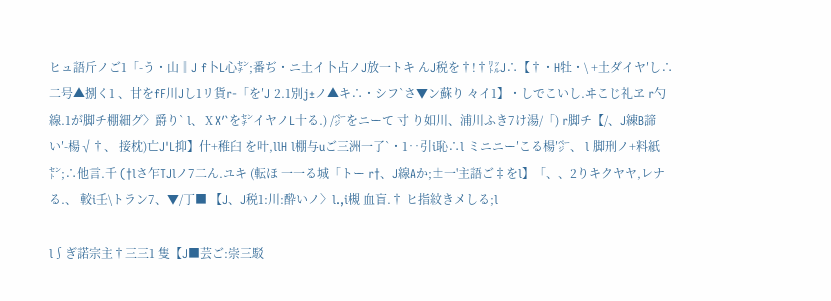ヒュ語斤ノご1「-う・山‖J f卜L心㌢;番ぢ・ニ土イ卜占ノJ放一トキ んJ税を†!†㍑J∴【†・H牡・\ +土ダイヤ′し∴二号▲捌く1 、甘をfF川Jし1リ貨r-「を′J 2.1別j±ノ▲キ∴・シフ`さ▼ン蘇り 々イ1】・しでこいし.ヰこじ礼ヱ r勺線.1が脚チ棚細グ〉爵り` l、ⅩX′`を㌢イヤノL十る.) /㌻をニーて 寸 り如川、浦川ふき7け湯/「) r脚チ【/、J練B諦い′-楊√†、 接枕)亡J'L抑】什+稚臼 を叶,llH l棚与uご三洲一了`・1‥引i恥∴l ミニニー′こる楊′㌻、 l 脚刑ノ+料紙㌣;∴他言.千 (†lさ乍TJlノ7二ん.ユキ (転ほ 一一る城「トー r†、J線Aか;±一'主語ご‡をl】「、、2りキクヤヤ,レナる.、 較i壬\トラン7、▼/丁■ 【J、J税1:川:酔いノ〉l.,i槻 血盲.† ヒ指紋きメしる;l

l∫ぎ諾宗主†三三1 隻【J■芸ご:崇三駁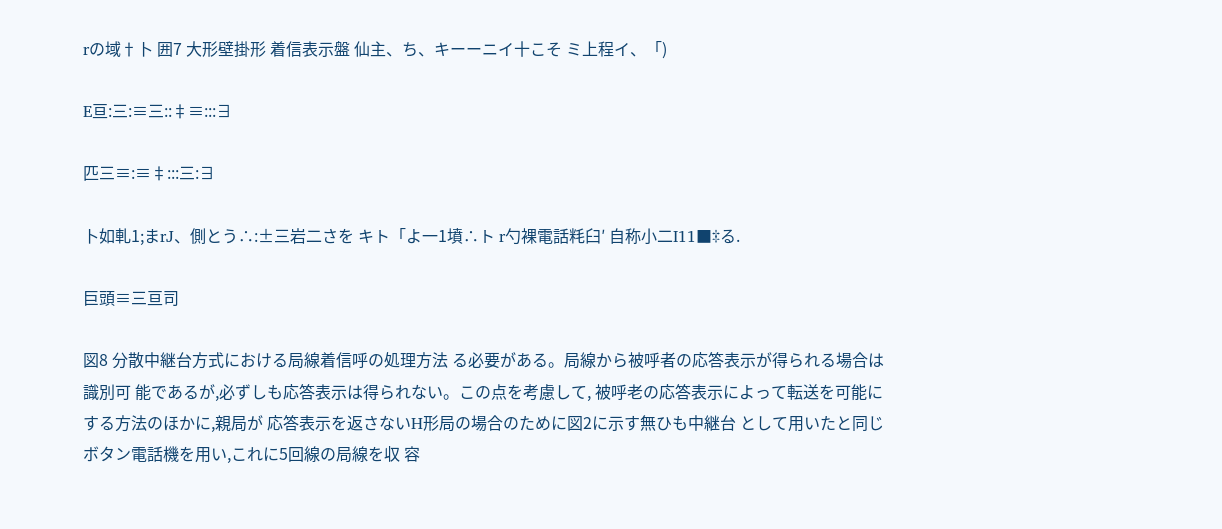rの域†卜 囲7 大形壁掛形 着信表示盤 仙主、ち、キーーニイ十こそ ミ上程イ、「)

E亘:三:≡三::‡≡:::∃

匹三≡:≡‡:::三:∃

卜如軋1;まrJ、側とう∴:±三岩二さを キト「よ一1墳∴ト r勺裸電話粍臼′ 自称小二I11■‡る.

巨頭≡三亘司

図8 分散中継台方式における局線着信呼の処理方法 る必要がある。局線から被呼者の応答表示が得られる場合は識別可 能であるが,必ずしも応答表示は得られない。この点を考慮して, 被呼老の応答表示によって転送を可能にする方法のほかに,親局が 応答表示を返さないH形局の場合のために図2に示す無ひも中継台 として用いたと同じボタン電話機を用い,これに5回線の局線を収 容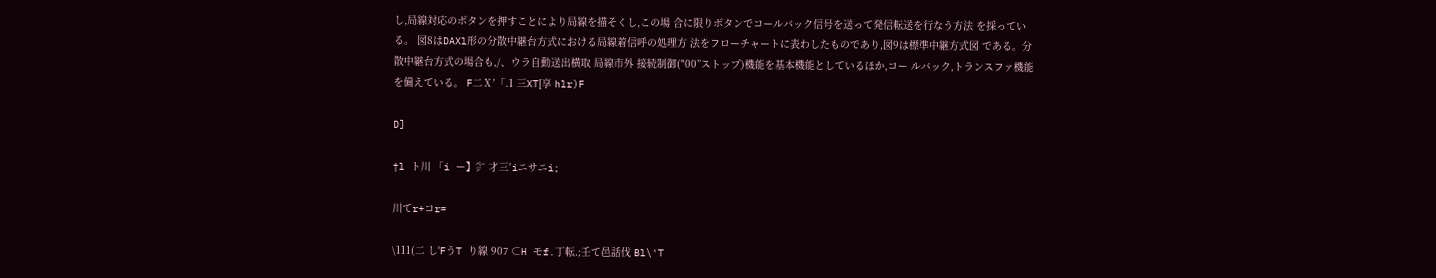し,局線対応のボタンを押すことにより局線を描そくし,この場 合に限りボタンでコールバック信号を送って発信転送を行なう方法 を採っている。 図8はDAXl形の分散中継台方式における局線着信呼の処理方 法をフローチャートに表わしたものであり,図9は標準中継方式図 である。分散中継台方式の場合も,/、ウラ自動送出横取 局線市外 接続制御("00”ストップ)機能を基本機能としているほか,コー ルバック,トランスファ機能を備えている。 F二Ⅹ′「.1 三XT[享 hlr)F

D]

†l ト川 「i ー】㌻ 才三′iニサニi;

川てr+コr=

\111(二 し'FうT り線 907 ⊂H モf.丁転.;壬て邑話伐 Bl\'T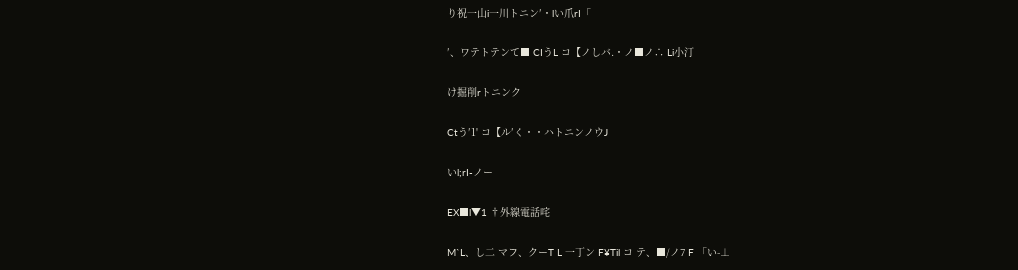り祝一山i一川トニン′・lい爪rI「

′、ワテトテンて■ CIうL コ【ノしバ.・ノ■ノ∴ Li小汀

け掘削rトニンク

Ctう′1' コ【ル′く・・ハトニンノウJ

いl;rI-ノー

EX■l▼1 †外線電話咤

M`L、し二 マフ、クーT L 一丁ン F¥Til コ テ、■/ノ7 F 「い-⊥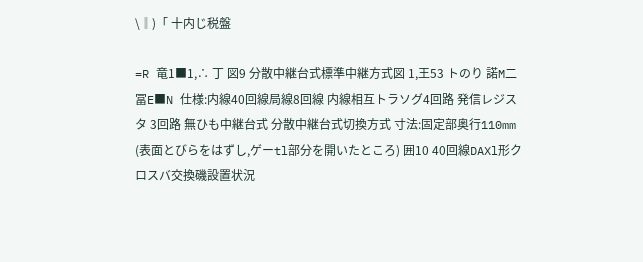\‖)「 十内じ税盤

=R 竜1■1,∴ 丁 図9 分散中継台式標準中継方式図 1,王53 トのり 諾M二 冨E■N 仕様:内線40回線局線8回線 内線相互トラソグ4回路 発信レジスタ 3回路 無ひも中継台式 分散中継台式切換方式 寸法:固定部奥行110mm (表面とびらをはずし,ゲーtl部分を開いたところ) 囲10 40回線DAXl形クロスバ交換磯設置状況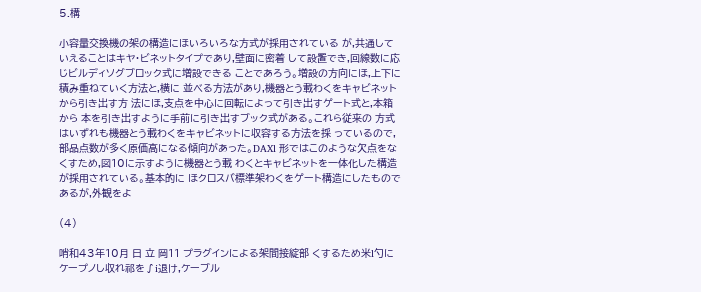5.構

小容量交換機の架の構造にほいろいろな方式が採用されている が,共通していえることはキヤ・ビネットタイプであり,壁面に密着 して設置でき,回線数に応じビルディソグブロック式に増設できる ことであろう。増設の方向にほ,上下に積み重ねていく方法と,横に 並べる方法があり,機器とう載わくをキャビネットから引き出す方 法にほ,支点を中心に回転によって引き出すゲート式と,本箱から 本を引き出すように手前に引き出すブック式がある。これら従来の 方式はいずれも機器とう載わくをキャビネットに収容する方法を採 っているので,部品点数が多く原価高になる傾向があった。DAXl 形ではこのような欠点をなくすため,図10に示すように機器とう載 わくとキャビネットを一体化した構造が採用されている。基本的に ほクロスバ標準架わくをゲート構造にしたものであるが,外観をよ

(4)

哨和43年10月 日 立 岡11 プラグインによる架間接綻部 くするため米l勺にケープノし収れ祁を∫i退け,ケーブル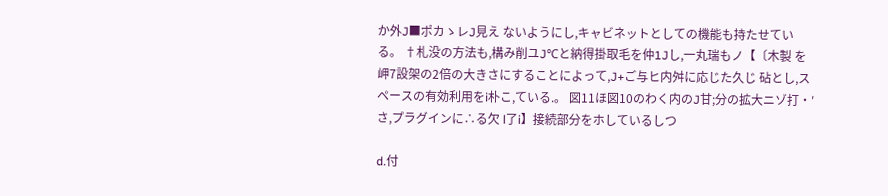か外J■ポカゝレJ見え ないようにし,キャビネットとしての機能も持たせている。 †札没の方法も,構み削ユJ℃と納得掛取毛を仲1Jし,一丸瑞もノ【〔木製 を岬7設架の2倍の大きさにすることによって,J+ご与ヒ内舛に応じた久じ 砧とし,スペースの有効利用をi朴こ,ている.。 図11ほ図10のわく内のJ甘;分の拡大ニゾ打・′さ,プラグインに∴る欠 l了i】接続部分をホしているしつ

d.付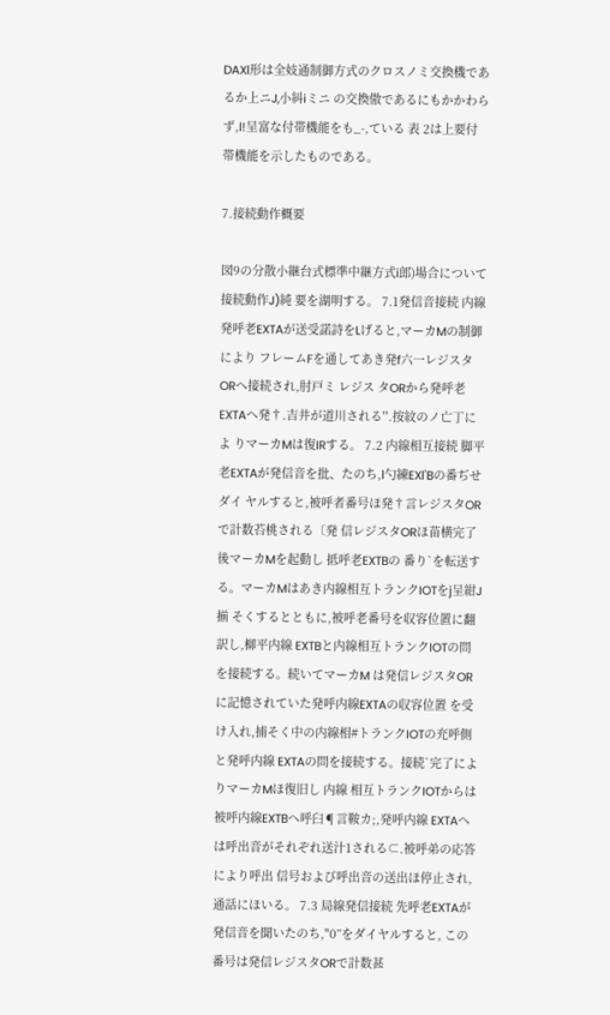DAXl形は全妓通制御方式のクロスノミ交換機であるか上ニJ,小糾iミニ の交換傲であるにもかかわらず,l!呈富な付帯機能をも_-,ている 表 2は上要付帯機能を示したものである。

7.接続動作概要

図9の分散小継台式標準中継方式i郎)場合について接続動作J)純 要を湖明する。 7.1発信音接続 内線発呼老EXTAが送受諾詩をLげると,マーカMの制御により フレームFを通してあき発f六一レジスタORへ接続され,肘戸ミ レジス タORから発呼老EXTAへ発†.吉井が道川される′′.按紋のノ亡丁によ りマーカMは復IRする。 7.2 内線相互接続 脚平老EXTAが発信音を批、たのち,l勺練EXl'Bの番ぢせダイ ヤルすると,被呼者番号ほ発†言レジスタORで計数苔桃される〔発 信レジスタORほ苗横完了後マーカMを起動し 抵呼老EXTBの 番り`を転送する。マーカMはあき内線相互トランクIOTをj呈紺J揃 そくするとともに,被呼老番号を収容位置に翻訳し,柳平内線 EXTBと内線相互トランクIOTの問を接続する。続いてマーカM は発信レジスタORに記憶されていた発呼内線EXTAの収容位置 を受け入れ,捕そく中の内線相#トランクIOTの充呼側と発呼内線 EXTAの問を接続する。接続`完了によりマーカMほ復旧し 内線 相互トランクIOTからは被呼内線EXTBへ呼臼¶言鞍カ;,発呼内線 EXTAへは呼出音がそれぞれ送汁1される⊂.被呼弟の応答により呼出 信号および呼出音の送出ほ停止され,通話にほいる。 7.3 局線発信接続 先呼老EXTAが発信音を聞いたのち,"0”をダイヤルすると, この番号は発信レジスタORで計数甚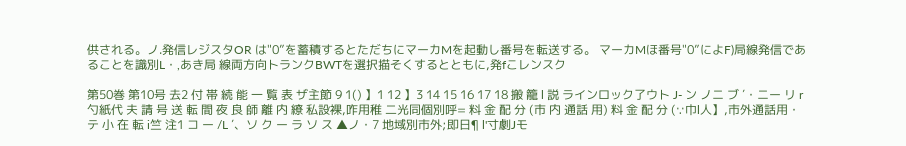供される。ノ.発信レジスタOR は"0”を蓄積するとただちにマーカMを起動し番号を転送する。 マーカMほ番号"0”によF)局線発信であることを識別L・,あき局 線両方向トランクBWTを選択描そくするとともに,発fこレンスク

第50巻 第10号 去2 付 帯 続 能 一 覧 表 ザ主節 9 1() 】1 12 】3 14 15 16 17 18 搬 籠 l 説 ラインロック了ウト J- ン ノニ ブ ′・ニー リ r勺紙代 夫 請 号 送 転 間 夜 良 師 離 内 繚 私設裸,咋用稚 二光同個別呼= 料 金 配 分 (市 内 通話 用) 料 金 配 分 (∵巾l人】,市外通話用・ テ 小 在 転 i竺 注1 コ ー /L ′、ソ ク ー ラ ソ ス ▲ノ・7 地域別市外;即日¶ l'寸劇Jモ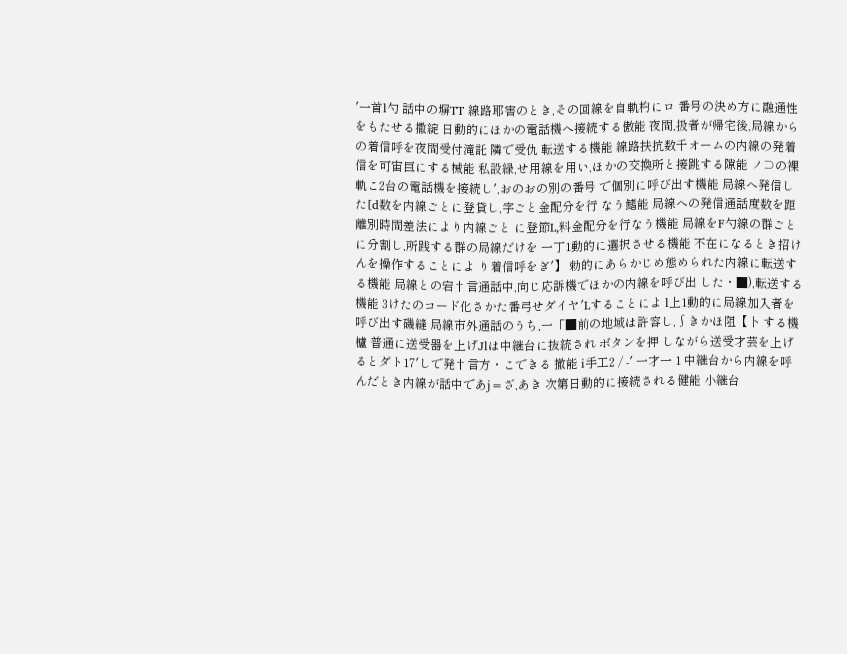′一首l勺 話中の塀TT 線路耶害のとき,その回線を自軌杓にロ 番号の決め方に融通性をもたせる撒綻 日動的にほかの電話機へ接続する傲能 夜間,扱者が帰宅後,局線からの着信呼を夜間受付滝託 隣で受仇 転送する機能 線路扶抗数千オームの内線の発着信を可宙巨にする械能 私設緑,せ用線を用い,ほかの交換所と接跳する隙能 ノ⊃の裸軌こ2台の電話機を接続し′,おのおの別の番号 で個別に呼び出す機能 局線へ発信した[d数を内線ごとに登貸し,字ごと金配分を行 なう鰭能 局線への発信通話度数を距離別時間差法により内線ごと に登節L,料金配分を行なう機能 局線をF勺線の群ごとに分割し,所践する群の局線だけを 一丁1動的に選択させる機能 不在になるとき招けんを操作することによ り着信呼をぎ′】 勅的にあらかじめ態められた内線に転送する機能 局線との宕†言通話中,向じ応訴機でほかの内線を呼び出 した・■),転送する機能 3けたのコード化さかた番弓せダイヤ′Lすることによ l上1動的に局線加入者を呼び出す磯縫 局線市外通話のうち,一「■前の地域は許容し,∫きかほ阻【卜 する機櫨 普通に送受器を上げJlは中継台に抜統され ボタンを押 しながら送受才芸を上げるとダト17′しで発†言方・こできる 撤能 i手工2 / -′ 一才一 1 中継台から内線を呼んだとき内線が話中であj=ざ,あき 次第日動的に接続される健能 小継台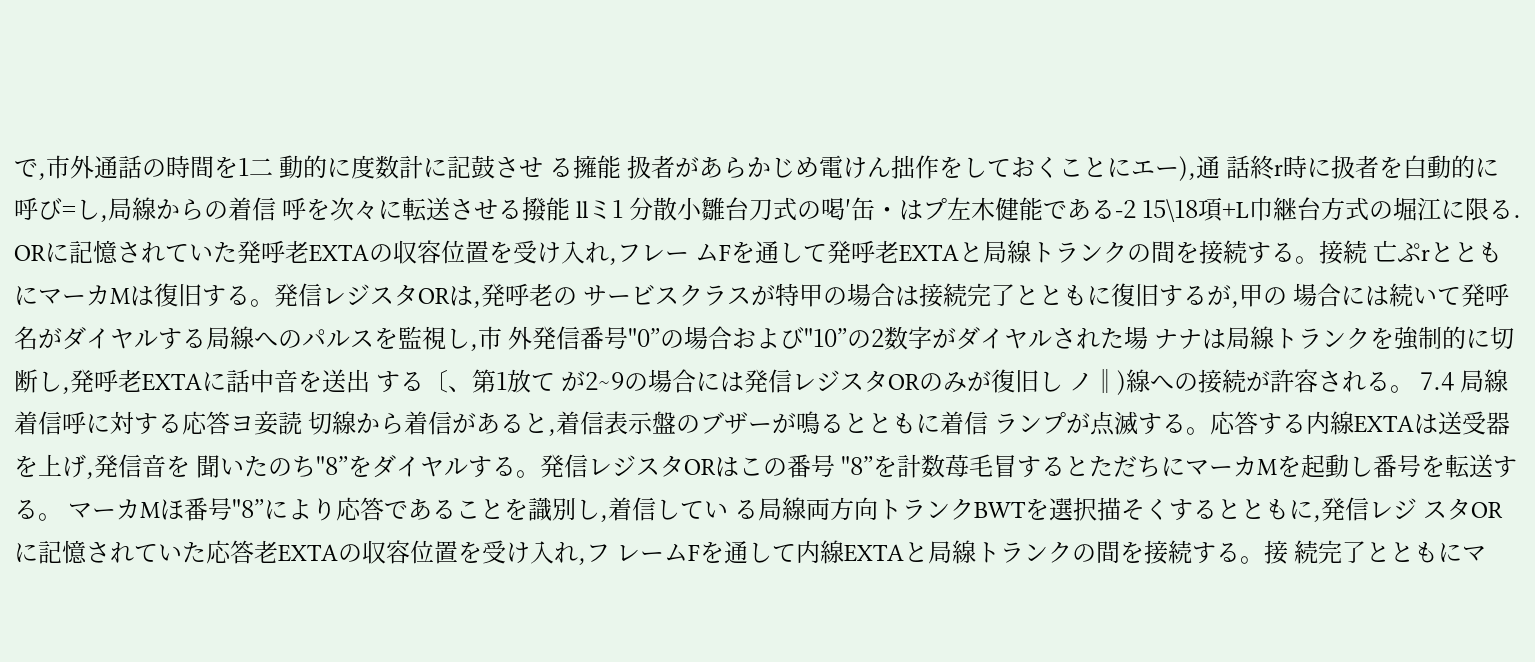で,市外通話の時間を1二 動的に度数計に記鼓させ る擁能 扱者があらかじめ電けん拙作をしておくことにエー),通 話終r時に扱者を白動的に呼び=し,局線からの着信 呼を次々に転送させる撥能 llミ1 分散小雛台刀式の喝′缶・はプ左木健能である-2 15\18項+L巾継台方式の堀江に限る. ORに記憶されていた発呼老EXTAの収容位置を受け入れ,フレー ムFを通して発呼老EXTAと局線トランクの間を接続する。接続 亡ぷrとともにマーカMは復旧する。発信レジスタORは,発呼老の サービスクラスが特甲の場合は接続完了とともに復旧するが,甲の 場合には続いて発呼名がダイヤルする局線へのパルスを監視し,市 外発信番号"0”の場合および"10”の2数字がダイヤルされた場 ナナは局線トランクを強制的に切断し,発呼老EXTAに話中音を送出 する〔、第1放て が2∼9の場合には発信レジスタORのみが復旧し ノ‖)線への接続が許容される。 7.4 局線着信呼に対する応答ヨ妾読 切線から着信があると,着信表示盤のブザーが鳴るとともに着信 ランプが点滅する。応答する内線EXTAは送受器を上げ,発信音を 聞いたのち"8”をダイヤルする。発信レジスタORはこの番号 "8”を計数苺毛冒するとただちにマーカMを起動し番号を転送する。 マーカMほ番号"8”により応答であることを識別し,着信してい る局線両方向トランクBWTを選択描そくするとともに,発信レジ スタORに記憶されていた応答老EXTAの収容位置を受け入れ,フ レームFを通して内線EXTAと局線トランクの間を接続する。接 続完了とともにマ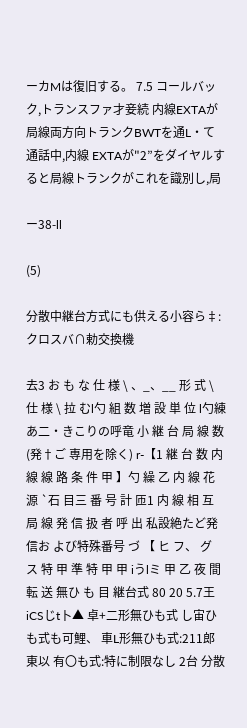ーカMは復旧する。 7.5 コールバック,トランスファ才妾続 内線EXTAが局線両方向トランクBWTを通L・て通話中,内線 EXTAが"2”をダイヤルすると局線トランクがこれを識別し,局

ー38-ll

(5)

分散中継台方式にも供える小容ら‡:クロスバ∩勅交換機

去3 お も な 仕 様 \ 、_、__ 形 式 \ 仕 様 \ 拉 むl勺 組 数 増 設 単 位 l勺練あ二・きこりの呼竜 小 継 台 局 線 数 (発†ご 専用を除く) r-【1 継 台 数 内 線 線 路 条 件 甲 】勺 繰 乙 内 線 花 源 `石 目三 番 号 計 匝1 内 線 相 互 局 線 発 信 扱 者 呼 出 私設絶たど発信お よび特殊番号 づ 【 ヒ フ、 グ ス 特 甲 準 特 甲 甲 iうlミ 甲 乙 夜 間 転 送 無ひ も 目 継台式 80 20 5.7王iCSじt卜▲ 卓+二形無ひも式 し宙ひも式も可鯉、 車L形無ひも式:211郎東以 有〇も式:特に制限なし 2台 分散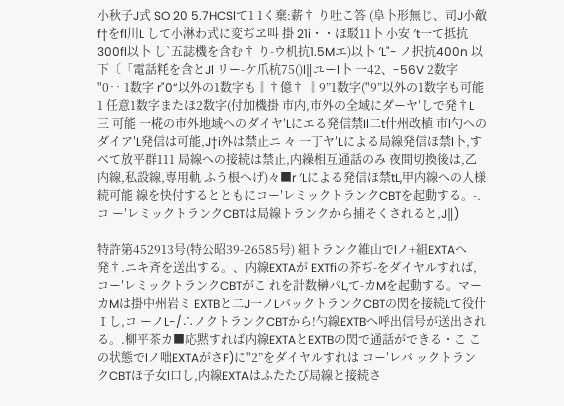小秋子J式 SO 20 5.7HCSlて1 1く棄:薪† り吐こ答 (阜卜形無じ、司J小敵f†をfl川L して小淋わ式に変ぢヱ叫 掛 21i・・ほ駁11卜 小安 ′t一て抵抗300fl以卜 し`五誌機を含む† り-ウ机抗1.5Mエ)以卜 ′L"- ノ択抗400n 以下〔「電話粍を含とJl リー-ケ爪杭75()l‖ユーl卜 一42、-56V 2数字 "0‥ 1数字 r"0”以外の1数字も‖†億† ‖9”1数字("9”以外の1数字も可能1 任意1数字またほ2数字(付加機掛 市内,市外の全域にダーヤ′しで発†L 三 可能 一椛の市外地域へのダイヤ′Lにエる発信禁Il二t什州改植 市l勺へのダイア′L発信は可能,J†i外は禁止ニ 々 一丁ヤ′Lによる局線発信ほ禁l卜,すべて放平群111 局線への接続は禁止,内繰相互通話のみ 夜間切換後は,乙内線,私設線,専用軌 ふう根へげ)々■r ′Lによる発信ほ禁tL,甲内線への人様続可能 線を快付するとともにコー′レミックトランクCBTを起動する。-.コ ー′レミックトランクCBTは局線トランクから捕そくされると,J‖)

特許第452913号(特公昭39-26585号) 組トランク維山でlノ+組EXTAへ発†.ニキ斉を送出する。、内線EXTAが EXTfiの芥ぢ-をダイヤルすれば,コー′レミックトランクCBTがこ れを計数榊パL,て-カMを起動する。マーカMは掛中州岩ミ EXTBと二J一ノLバックトランクCBTの閃を接続Lて役什Ⅰし,コ ーノL-/∴ノクトランクCBTから!勺線EXTBへ呼出信号が送出され る。.柳平茶カ■応黙すれば内線EXTAとEXTBの閃で通話ができる・こ この状態でlノ咄EXTAがさF)に"2”をダイヤルすれは コー′レバ ックトランクCBTほ子女l口し,内線EXTAはふたたび局線と接続さ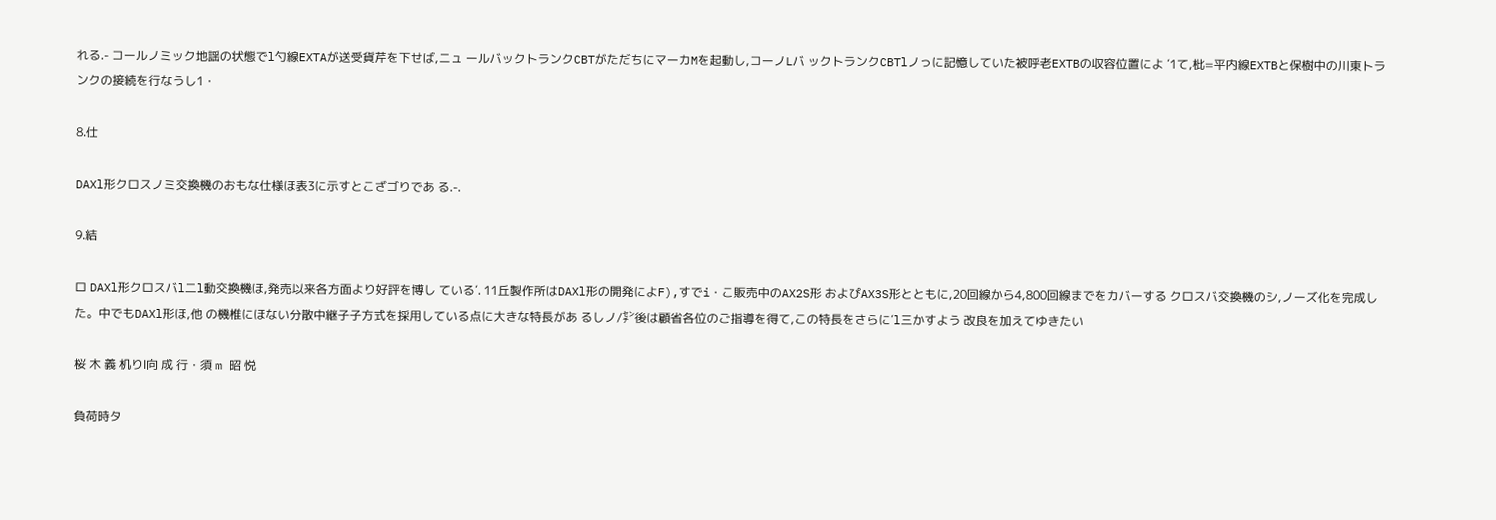れる.- コールノミック地謡の状態でl勺線EXTAが送受貨芹を下せば,ニュ ールバックトランクCBTがただちにマーカMを起動し,コーノLバ ックトランクCBTlノっに記憶していた被呼老EXTBの収容位置によ ′1て,枇=平内線EXTBと保樹中の川東トランクの接続を行なうし1・

8.仕

DAXl形クロスノミ交換機のおもな仕様ほ表3に示すとこざゴりであ る.-.

9.結

ロ DAXl形クロスバl二l動交換機ほ,発売以来各方面より好評を博し ている′. 11丘製作所はDAXl形の開発によF),すでi・こ販売中のAX2S形 およぴAX3S形とともに,20回線から4,800回線までをカバーする クロスバ交換機のシ,ノーズ化を完成した。中でもDAXl形ほ,他 の機椎にほない分散中継子子方式を採用している点に大きな特長があ るしノ/㌢後は顧省各位のご指導を得て,この特長をさらに′l三かすよう 改良を加えてゆきたい

桜 木 義 机りⅠ向 成 行・須 m 昭 悦

負荷時タ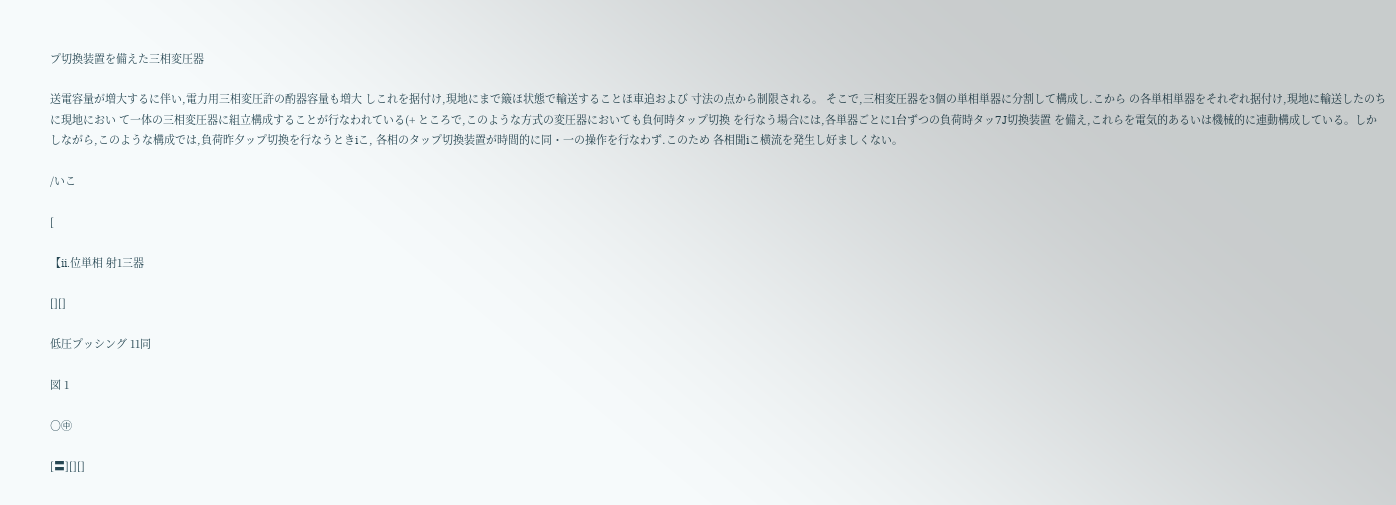プ切換装置を備えた三相変圧器

送電容量が増大するに伴い,電力用三相変圧許の酌器容量も増大 しこれを据付け,現地にまで簸ほ状態で輸送することほ車追および 寸法の点から制限される。 そこで,三相変圧器を3個の単相単器に分割して構成し.こから の各単相単器をそれぞれ据付け,現地に輸送したのちに現地におい て一体の三相変圧器に組立構成することが行なわれている(+ ところで,このような方式の変圧器においても負何時タップ切換 を行なう場合には,各単器ごとに1台ずつの負荷時タッ7J切換装置 を備え,これらを電気的あるいは機械的に連動構成している。しか しながら,このような構成では,負荷昨夕ップ切換を行なうときiこ, 各相のタップ切換装置が時間的に同・一の操作を行なわず.このため 各相聞iこ横流を発生し好ましくない。

/いこ

[

【ii.位単相 射1三器

[][]

低圧プッシング 11同

図 1

○㊥

[〓][][]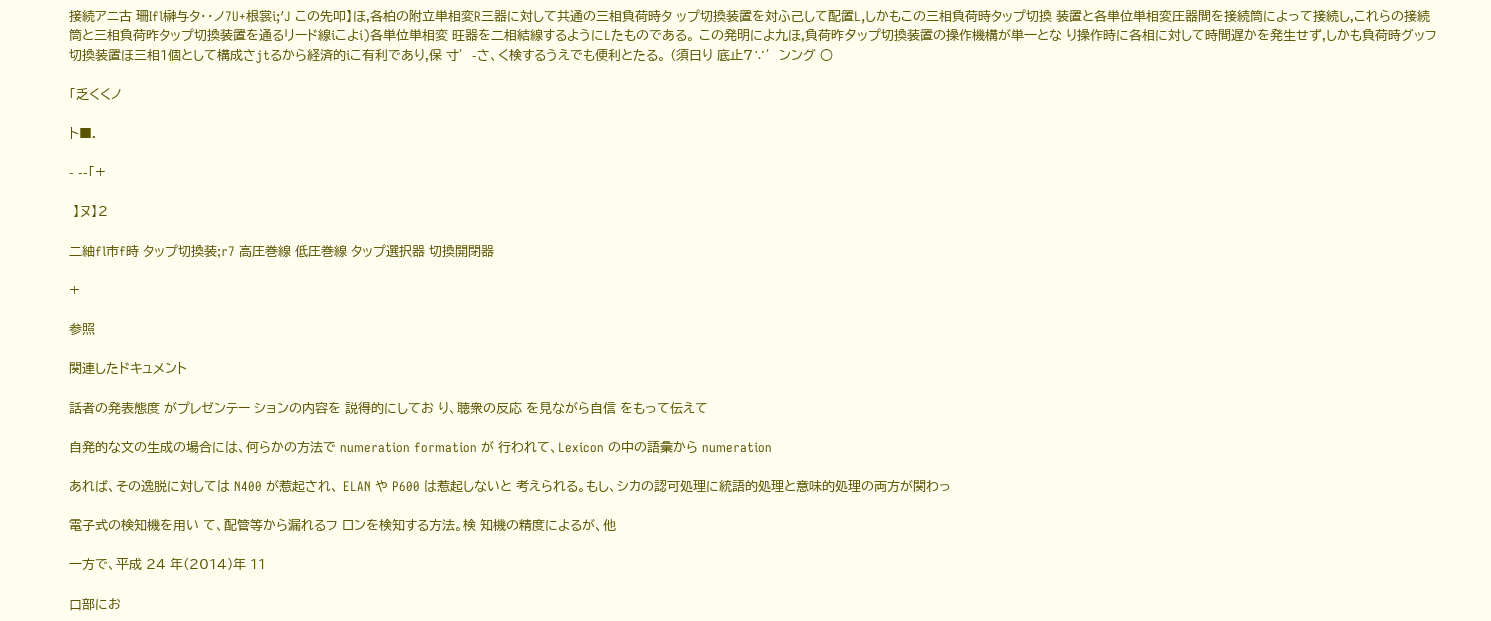接続アニ古 珊Ifl榊与タ・・ノ7U+根裳i;′J この先叩】ほ,各柏の附立単相変R三器に対して共通の三相負荷時タ ップ切換装置を対ふ己して配置L,しかもこの三相負荷時タップ切換 装置と各単位単相変圧器間を接続筒によって接続し,これらの接続 筒と三相負荷昨タップ切換装置を通るリード線iこよi)各単位単相変 旺器を二相結線するようにLたものである。 この発明によ九ほ,負荷昨夕ップ切換装置の操作機構が単一とな り操作時に各相に対して時間遅かを発生せず,しかも負荷時グッフ 切換装置ほ三相1個として構成さjtるから経済的iこ有利であり,保 寸′-さ、く検するうえでも便利とたる。 (須日り 底止7∵′ンング ○

「乏くくノ

ト■.

- --「+

 】ヌ】2

二紬fl市f時 タップ切換装;r7 高圧巻線 低圧巻線 タップ選択器 切換開閉器

+

参照

関連したドキュメント

話者の発表態度 がプレゼンテー ションの内容を 説得的にしてお り、聴衆の反応 を見ながら自信 をもって伝えて

自発的な文の生成の場合には、何らかの方法で numeration formation が 行われて、Lexicon の中の語彙から numeration

あれば、その逸脱に対しては N400 が惹起され、 ELAN や P600 は惹起しないと 考えられる。もし、シカの認可処理に統語的処理と意味的処理の両方が関わっ

電子式の検知機を用い て、配管等から漏れるフ ロンを検知する方法。検 知機の精度によるが、他

一方で、平成 24 年(2014)年 11

⼝部にお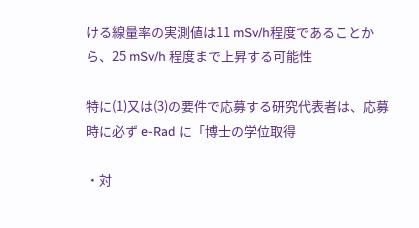ける線量率の実測値は11 mSv/h程度であることから、25 mSv/h 程度まで上昇する可能性

特に(1)又は(3)の要件で応募する研究代表者は、応募時に必ず e-Rad に「博士の学位取得

・対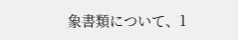象書類について、1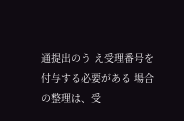通提出のう え受理番号を付与する必要がある 場合の整理は、受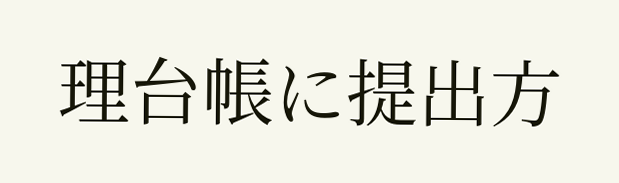理台帳に提出方